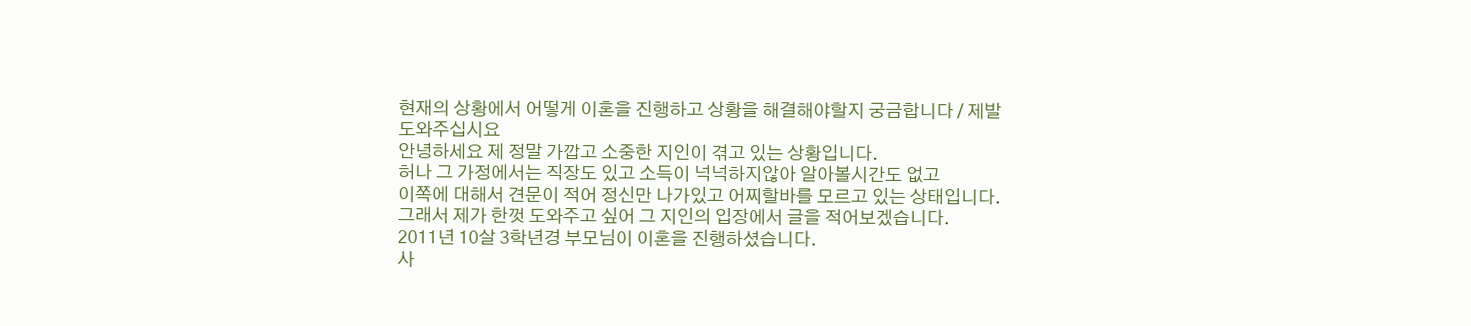현재의 상황에서 어떻게 이혼을 진행하고 상황을 해결해야할지 궁금합니다 / 제발 도와주십시요
안녕하세요 제 정말 가깝고 소중한 지인이 겪고 있는 상황입니다.
허나 그 가정에서는 직장도 있고 소득이 넉넉하지않아 알아볼시간도 없고
이쪽에 대해서 견문이 적어 정신만 나가있고 어찌할바를 모르고 있는 상태입니다.
그래서 제가 한껏 도와주고 싶어 그 지인의 입장에서 글을 적어보겠습니다.
2011년 10살 3학년경 부모님이 이혼을 진행하셨습니다.
사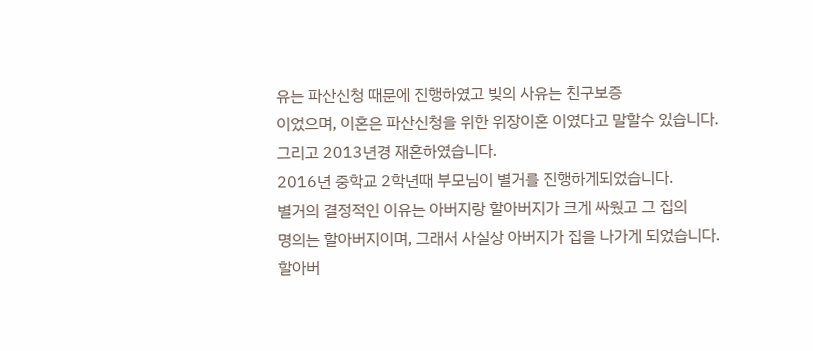유는 파산신청 때문에 진행하였고 빚의 사유는 친구보증
이었으며, 이혼은 파산신청을 위한 위장이혼 이였다고 말할수 있습니다.
그리고 2013년경 재혼하였습니다.
2016년 중학교 2학년때 부모님이 별거를 진행하게되었습니다.
별거의 결정적인 이유는 아버지랑 할아버지가 크게 싸웠고 그 집의
명의는 할아버지이며, 그래서 사실상 아버지가 집을 나가게 되었습니다.
할아버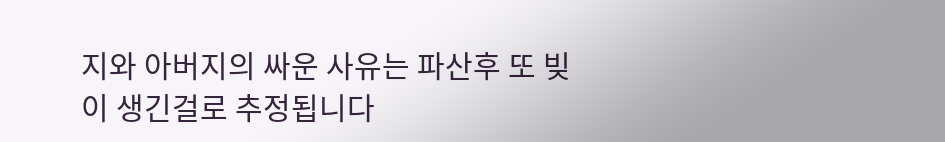지와 아버지의 싸운 사유는 파산후 또 빚이 생긴걸로 추정됩니다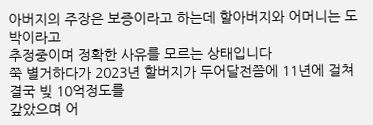아버지의 주장은 보증이라고 하는데 할아버지와 어머니는 도박이라고
추정중이며 정확한 사유를 모르는 상태입니다
쭉 별거하다가 2023년 할버지가 두어달전쯤에 11년에 걸쳐 결국 빚 10억정도를
갚았으며 어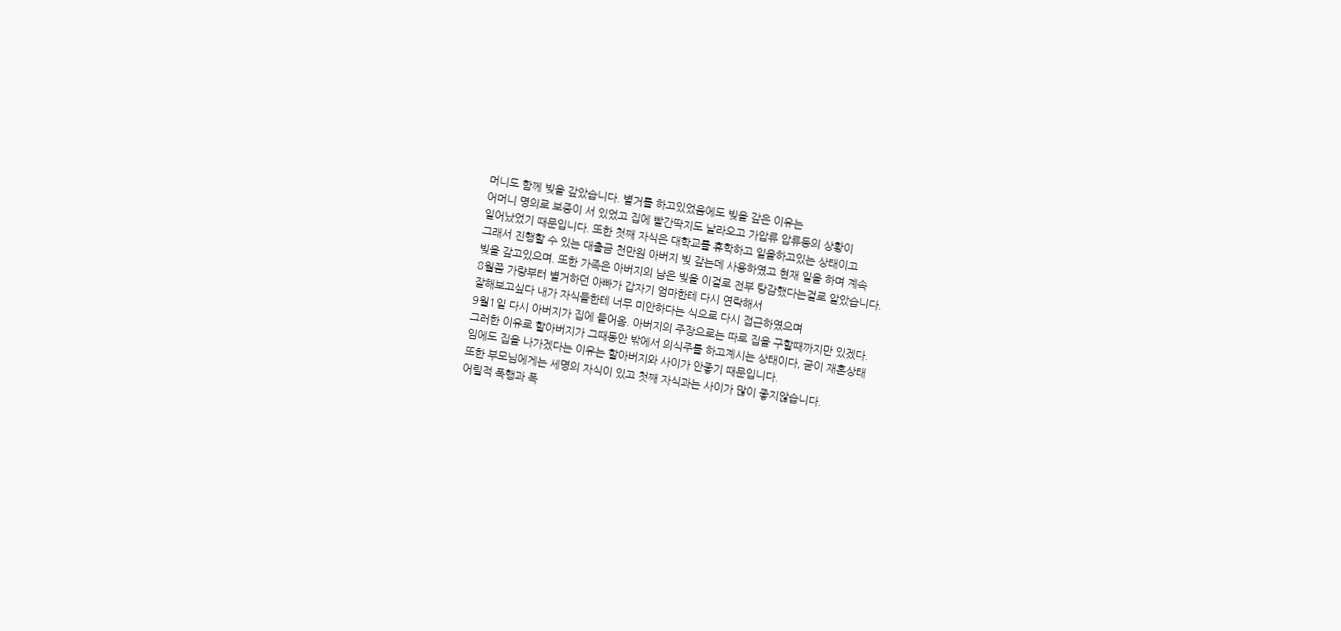머니도 함께 빚을 갚았습니다. 별거를 하고있었음에도 빚을 갚은 이유는
어머니 명의로 보증이 서 있었고 집에 빨간딱지도 날라오고 가압류 압류등의 상황이
일어났었기 때문입니다. 또한 첫째 자식은 대학교를 휴학하고 일을하고있는 상태이고
그래서 진행할 수 있는 대출금 천만원 아버지 빚 갚는데 사용하였고 현재 일을 하며 계속
빚을 갚고있으며. 또한 가족은 아버지의 남은 빚을 이걸로 전부 탕감했다는걸로 알았습니다.
8월쯤 가량부터 별거하던 아빠가 갑자기 엄마한테 다시 연락해서
잘해보고싶다 내가 자식들한테 너무 미안하다는 식으로 다시 접근하였으며
9월1일 다시 아버지가 집에 들어옴. 아버지의 주장으로는 따로 집을 구할때까지만 있겠다.
그러한 이유로 할아버지가 그때동안 밖에서 의식주를 하고계시는 상태이다, 굳이 재혼상태
임에도 집을 나가겠다는 이유는 할아버지와 사이가 안좋기 때문입니다.
또한 부모님에게는 세명의 자식이 있고 첫째 자식과는 사이가 많이 좋지않습니다.
어릴적 폭행과 폭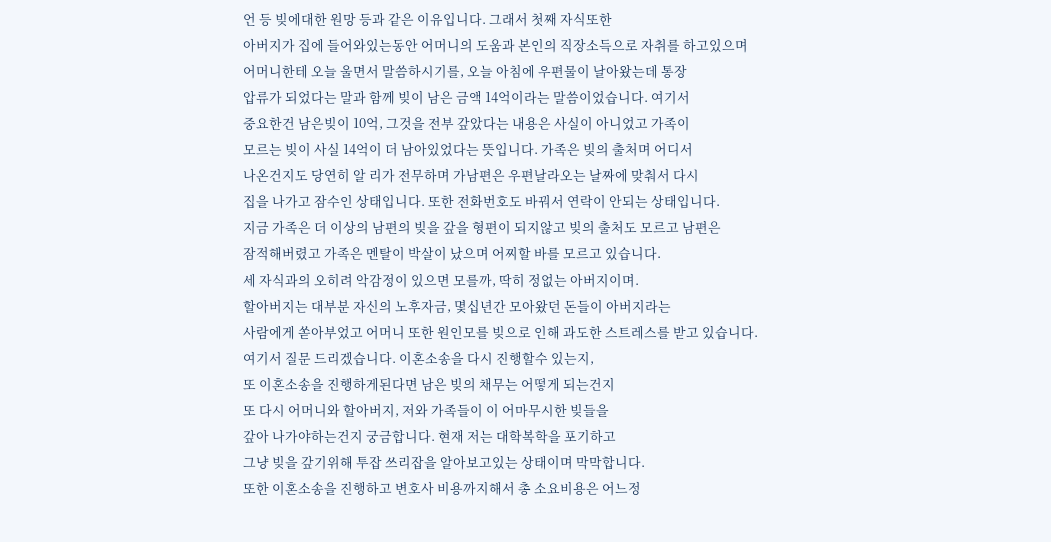언 등 빚에대한 원망 등과 같은 이유입니다. 그래서 첫째 자식또한
아버지가 집에 들어와있는동안 어머니의 도움과 본인의 직장소득으로 자취를 하고있으며
어머니한테 오늘 울면서 말씀하시기를, 오늘 아침에 우편물이 날아왔는데 통장
압류가 되었다는 말과 함께 빚이 남은 금액 14억이라는 말씀이었습니다. 여기서
중요한건 남은빚이 10억, 그것을 전부 갚았다는 내용은 사실이 아니었고 가족이
모르는 빚이 사실 14억이 더 남아있었다는 뜻입니다. 가족은 빚의 출처며 어디서
나온건지도 당연히 알 리가 전무하며 가남편은 우편날라오는 날짜에 맞춰서 다시
집을 나가고 잠수인 상태입니다. 또한 전화번호도 바꿔서 연락이 안되는 상태입니다.
지금 가족은 더 이상의 남편의 빚을 갚을 형편이 되지않고 빚의 출처도 모르고 남편은
잠적해버렸고 가족은 멘탈이 박살이 났으며 어찌할 바를 모르고 있습니다.
세 자식과의 오히려 악감정이 있으면 모를까, 딱히 정없는 아버지이며.
할아버지는 대부분 자신의 노후자금, 몇십년간 모아왔던 돈들이 아버지라는
사람에게 쏟아부었고 어머니 또한 원인모를 빚으로 인해 과도한 스트레스를 받고 있습니다.
여기서 질문 드리겠습니다. 이혼소송을 다시 진행할수 있는지,
또 이혼소송을 진행하게된다면 남은 빚의 채무는 어떻게 되는건지
또 다시 어머니와 할아버지, 저와 가족들이 이 어마무시한 빚들을
갚아 나가야하는건지 궁금합니다. 현재 저는 대학복학을 포기하고
그냥 빚을 갚기위해 투잡 쓰리잡을 알아보고있는 상태이며 막막합니다.
또한 이혼소송을 진행하고 변호사 비용까지해서 총 소요비용은 어느정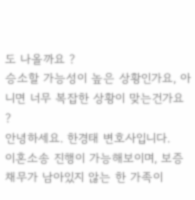도 나올까요 ?
승소할 가능성이 높은 상황인가요, 아니면 너무 복잡한 상황이 맞는건가요 ?
안녕하세요. 한경태 변호사입니다.
이혼소송 진행이 가능해보이며, 보증채무가 남아있지 않는 한 가족이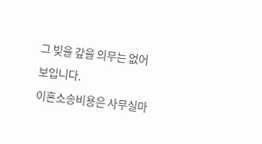그 빚을 갚을 의무는 없어 보입니다.
이혼소송비용은 사무실마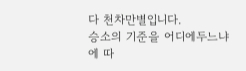다 천차만별입니다.
승소의 기준을 어디에두느냐에 따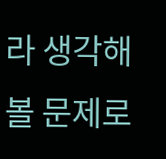라 생각해볼 문제로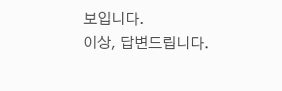보입니다.
이상, 답변드립니다.